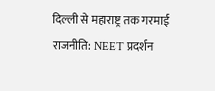दिल्ली से महाराष्ट्र तक गरमाई राजनीति: NEET प्रदर्शन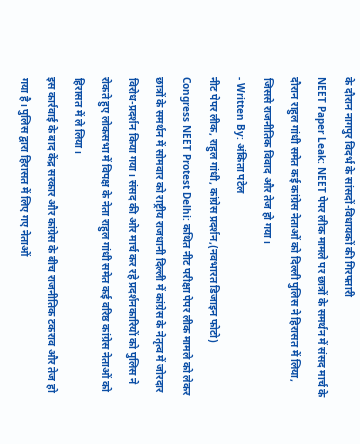के दौरान नागपुर विदर्भ के सांसदों-विधायकों की गिरफ्तारी
NEET Paper Leak: NEET पेपर लीक मामले पर छात्रों के समर्थन में संसद मार्च के दौरान राहुल गांधी समेत कई कांग्रेस नेताओं को दिल्ली पुलिस ने हिरासत में लिया, जिससे राजनीतिक विवाद और तेज हो गया।
- Written By: अंकिता पटेल
नीट पेपर लीक, राहुल गांधी, कांग्रेस प्रदर्शन,(नवभारत डिजाइन फोटो)
Congress NEET Protest Delhi: कथित नीट परीक्षा पेपर लीक मामले को लेकर छात्रों के समर्थन में सोमवार को राष्ट्रीय राजधानी दिल्ली में कांग्रेस के नेतृत्व में जोरदार विरोध-प्रदर्शन किया गया। संसद की ओर मार्च कर रहे प्रदर्शनकारियों को पुलिस ने रोकते हुए लोकसभा में विपक्ष के नेता राहुल गांधी समेत कई वरिष्ठ कांग्रेस नेताओं को हिरासत में ले लिया।
इस कार्रवाई के बाद केंद्र सरकार और कांग्रेस के बीच राजनीतिक टकराव और तेज हो गया है। पुलिस द्वारा हिरासत में लिए गए नेताओं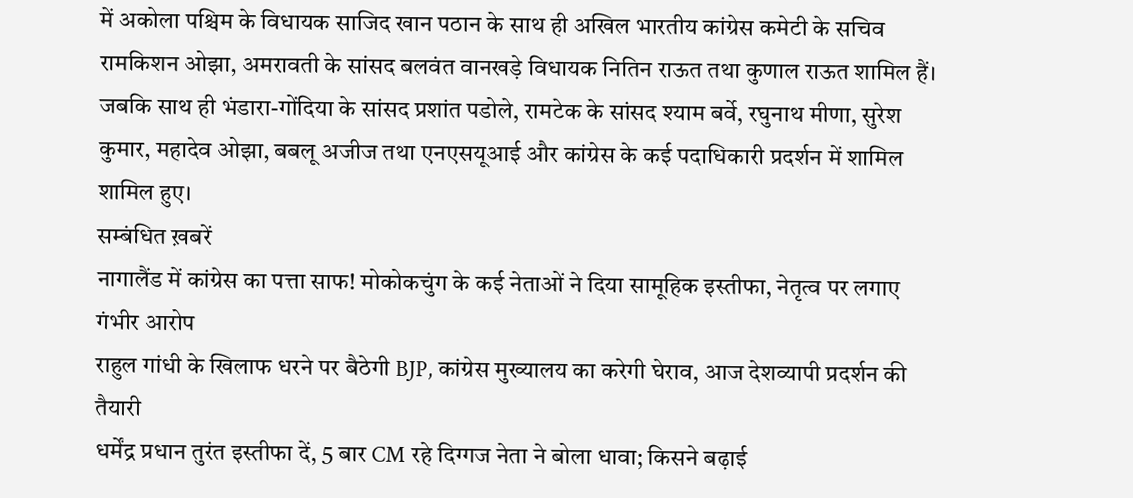में अकोला पश्चिम के विधायक साजिद खान पठान के साथ ही अखिल भारतीय कांग्रेस कमेटी के सचिव रामकिशन ओझा, अमरावती के सांसद बलवंत वानखड़े विधायक नितिन राऊत तथा कुणाल राऊत शामिल हैं।
जबकि साथ ही भंडारा-गोंदिया के सांसद प्रशांत पडोले, रामटेक के सांसद श्याम बर्वे, रघुनाथ मीणा, सुरेश कुमार, महादेव ओझा, बबलू अजीज तथा एनएसयूआई और कांग्रेस के कई पदाधिकारी प्रदर्शन में शामिल शामिल हुए।
सम्बंधित ख़बरें
नागालैंड में कांग्रेस का पत्ता साफ! मोकोकचुंग के कई नेताओं ने दिया सामूहिक इस्तीफा, नेतृत्व पर लगाए गंभीर आरोप
राहुल गांधी के खिलाफ धरने पर बैठेगी BJP, कांग्रेस मुख्यालय का करेगी घेराव, आज देशव्यापी प्रदर्शन की तैयारी
धर्मेंद्र प्रधान तुरंत इस्तीफा दें, 5 बार CM रहे दिग्गज नेता ने बोला धावा; किसने बढ़ाई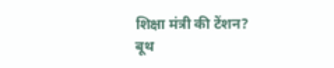शिक्षा मंत्री की टेंशन?
बूथ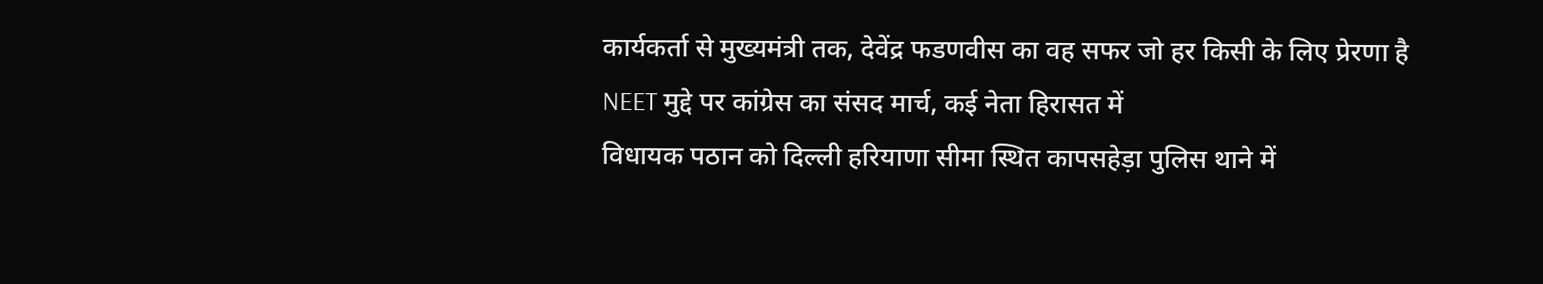कार्यकर्ता से मुख्यमंत्री तक, देवेंद्र फडणवीस का वह सफर जो हर किसी के लिए प्रेरणा है
NEET मुद्दे पर कांग्रेस का संसद मार्च, कई नेता हिरासत में
विधायक पठान को दिल्ली हरियाणा सीमा स्थित कापसहेड़ा पुलिस थाने में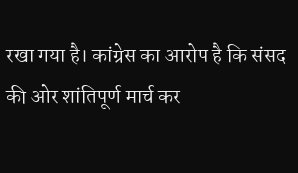रखा गया है। कांग्रेस का आरोप है कि संसद की ओर शांतिपूर्ण मार्च कर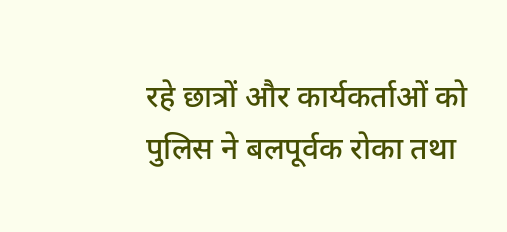रहे छात्रों और कार्यकर्ताओं को पुलिस ने बलपूर्वक रोका तथा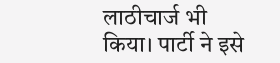लाठीचार्ज भी किया। पार्टी ने इसे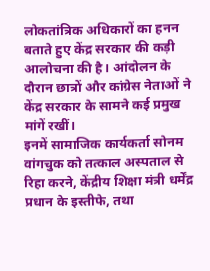लोकतांत्रिक अधिकारों का हनन बताते हुए केंद्र सरकार की कड़ी आलोचना की है। आंदोलन के दौरान छात्रों और कांग्रेस नेताओं ने केंद्र सरकार के सामने कई प्रमुख मांगें रखीं।
इनमें सामाजिक कार्यकर्ता सोनम वांगचुक को तत्काल अस्पताल से रिहा करने, केंद्रीय शिक्षा मंत्री धर्मेंद्र प्रधान के इस्तीफे, तथा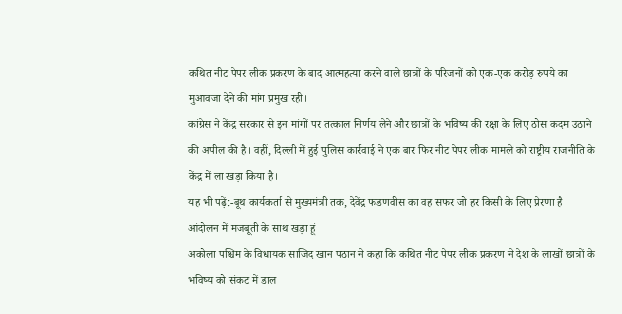कथित नीट पेपर लीक प्रकरण के बाद आत्महत्या करने वाले छात्रों के परिजनों को एक-एक करोड़ रुपये का मुआवजा देने की मांग प्रमुख रही।
कांग्रेस ने केंद्र सरकार से इन मांगों पर तत्काल निर्णय लेने और छात्रों के भविष्य की रक्षा के लिए ठोस कदम उठाने की अपील की है। वहीं, दिल्ली में हुई पुलिस कार्रवाई ने एक बार फिर नीट पेपर लीक मामले को राष्ट्रीय राजनीति के केंद्र में ला खड़ा किया है।
यह भी पढ़ें:-बूथ कार्यकर्ता से मुख्यमंत्री तक, देवेंद्र फडणवीस का वह सफर जो हर किसी के लिए प्रेरणा है
आंदोलन में मजबूती के साथ खड़ा हूं
अकोला पश्चिम के विधायक साजिद खान पठान ने कहा कि कथित नीट पेपर लीक प्रकरण ने देश के लाखों छात्रों के भविष्य को संकट में डाल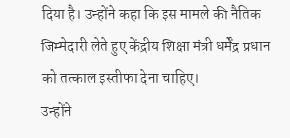दिया है। उन्होंने कहा कि इस मामले की नैतिक जिम्मेदारी लेते हुए केंद्रीय शिक्षा मंत्री धर्मेंद्र प्रधान को तत्काल इस्तीफा देना चाहिए।
उन्होंने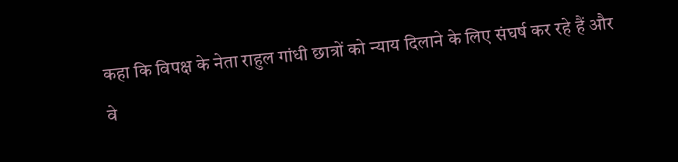कहा कि विपक्ष के नेता राहुल गांधी छात्रों को न्याय दिलाने के लिए संघर्ष कर रहे हैं और वे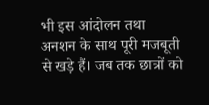भी इस आंदोलन तथा अनशन के साथ पूरी मजबूती से खड़े हैं। जब तक छात्रों को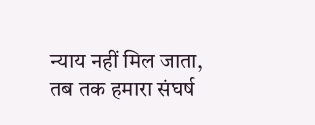न्याय नहीं मिल जाता, तब तक हमारा संघर्ष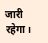जारी रहेगा।